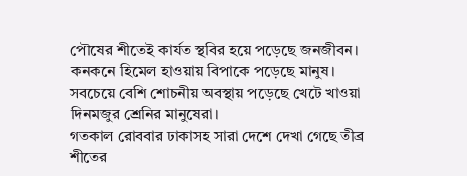পৌষের শীতেই কার্যত স্থবির হয়ে পড়েছে জনজীবন। কনকনে হিমেল হাওয়ায় বিপাকে পড়েছে মানুষ। সবচেয়ে বেশি শোচনীয় অবস্থায় পড়েছে খেটে খাওয়া দিনমজুর শ্রেনির মানুষেরা।
গতকাল রোববার ঢাকাসহ সারা দেশে দেখা গেছে তীব্র শীতের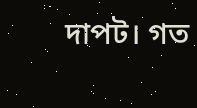দাপট। গত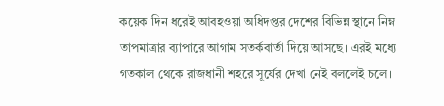কয়েক দিন ধরেই আবহওয়া অধিদপ্তর দেশের বিভিন্ন স্থানে নিম্ন তাপমাত্রার ব্যাপারে আগাম সতর্কবার্তা দিয়ে আসছে। এরই মধ্যে গতকাল থেকে রাজধানী শহরে সূর্যের দেখা নেই বললেই চলে।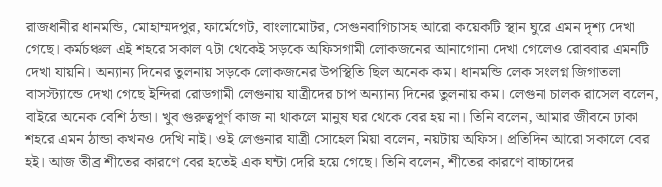রাজধানীর ধানমন্ডি, মোহাম্মদপুর, ফার্মেগেট, বাংলামোটর, সেগুনবাগিচাসহ আরো কয়েকটি স্থান ঘুরে এমন দৃশ্য দেখা গেছে। কর্মচঞ্চল এই শহরে সকাল ৭টা থেকেই সড়কে অফিসগামী লোকজনের আনাগোনা দেখা গেলেও রোববার এমনটি দেখা যায়নি। অন্যান্য দিনের তুলনায় সড়কে লোকজনের উপস্থিতি ছিল অনেক কম। ধানমন্ডি লেক সংলগ্ন জিগাতলা বাসস্ট্যান্ডে দেখা গেছে ইন্দিরা রোডগামী লেগুনায় যাত্রীদের চাপ অন্যান্য দিনের তুলনায় কম। লেগুনা চালক রাসেল বলেন, বাইরে অনেক বেশি ঠন্ডা। খুব গুরুত্বপূর্ণ কাজ না থাকলে মানুষ ঘর থেকে বের হয় না। তিনি বলেন, আমার জীবনে ঢাকা শহরে এমন ঠান্ডা কখনও দেখি নাই। ওই লেগুনার যাত্রী সোহেল মিয়া বলেন, নয়টায় অফিস। প্রতিদিন আরো সকালে বের হই। আজ তীব্র শীতের কারণে বের হতেই এক ঘন্টা দেরি হয়ে গেছে। তিনি বলেন, শীতের কারণে বাচ্চাদের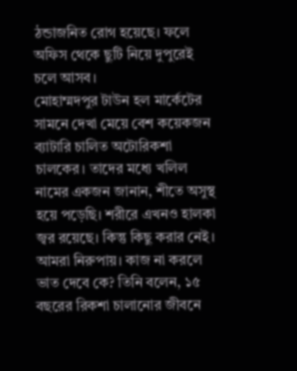ঠন্ডাজনিত রোগ হয়েছে। ফলে অফিস থেকে ছুটি নিয়ে দুপুরেই চলে আসব।
মোহাম্মদপুর টাউন হল মার্কেটের সামনে দেখা মেয়ে বেশ কয়েকজন ব্যাটারি চালিত অটোরিকশা চালকের। তাদের মধ্যে খলিল নামের একজন জানান, শীতে অসুস্থ হয়ে পড়েছি। শরীরে এখনও হালকা জ্বর রয়েছে। কিন্তু কিছু করার নেই। আমরা নিরুপায়। কাজ না করলে ভাত দেবে কে? তিনি বলেন, ১৫ বছরের রিকশা চালানোর জীবনে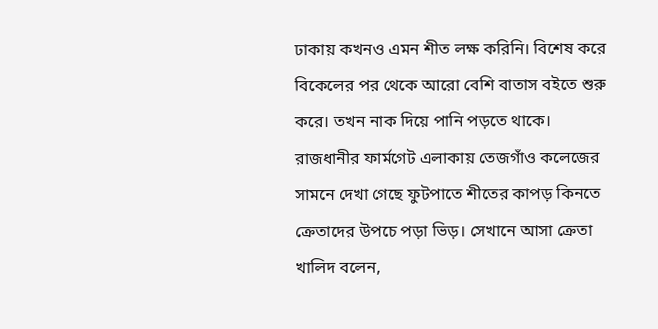ঢাকায় কখনও এমন শীত লক্ষ করিনি। বিশেষ করে বিকেলের পর থেকে আরো বেশি বাতাস বইতে শুরু করে। তখন নাক দিয়ে পানি পড়তে থাকে।
রাজধানীর ফার্মগেট এলাকায় তেজগাঁও কলেজের সামনে দেখা গেছে ফুটপাতে শীতের কাপড় কিনতে ক্রেতাদের উপচে পড়া ভিড়। সেখানে আসা ক্রেতা খালিদ বলেন,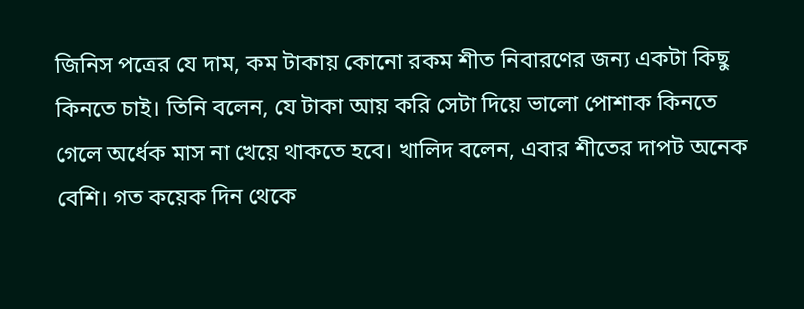জিনিস পত্রের যে দাম, কম টাকায় কোনো রকম শীত নিবারণের জন্য একটা কিছু কিনতে চাই। তিনি বলেন, যে টাকা আয় করি সেটা দিয়ে ভালো পোশাক কিনতে গেলে অর্ধেক মাস না খেয়ে থাকতে হবে। খালিদ বলেন, এবার শীতের দাপট অনেক বেশি। গত কয়েক দিন থেকে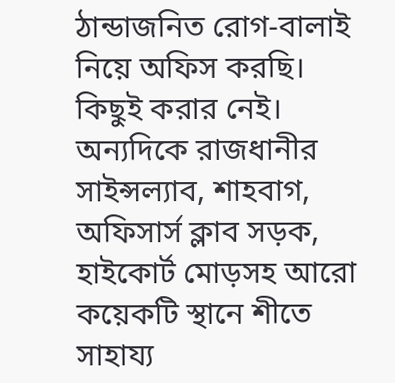ঠান্ডাজনিত রোগ-বালাই নিয়ে অফিস করছি। কিছুই করার নেই।
অন্যদিকে রাজধানীর সাইন্সল্যাব, শাহবাগ, অফিসার্স ক্লাব সড়ক, হাইকোর্ট মোড়সহ আরো কয়েকটি স্থানে শীতে সাহায্য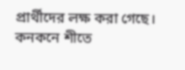প্রার্থীদের লক্ষ করা গেছে। কনকনে শীতে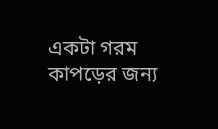একটা গরম কাপড়ের জন্য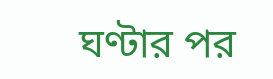ঘণ্টার পর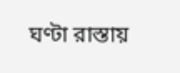ঘণ্টা রাস্তায়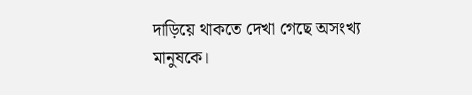দাড়িয়ে থাকতে দেখা গেছে অসংখ্য মানুষকে।